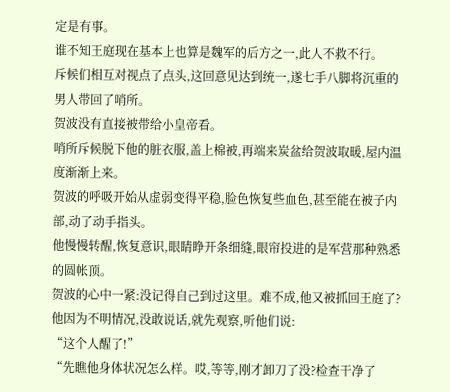定是有事。
谁不知王庭现在基本上也算是魏军的后方之一,此人不救不行。
斥候们相互对视点了点头,这回意见达到统一,遂七手八脚将沉重的男人带回了哨所。
贺波没有直接被带给小皇帝看。
哨所斥候脱下他的脏衣服,盖上棉被,再端来炭盆给贺波取暖,屋内温度渐渐上来。
贺波的呼吸开始从虚弱变得平稳,脸色恢复些血色,甚至能在被子内部,动了动手指头。
他慢慢转醒,恢复意识,眼睛睁开条细缝,眼帘投进的是军营那种熟悉的圆帐顶。
贺波的心中一紧:没记得自己到过这里。难不成,他又被抓回王庭了?
他因为不明情况,没敢说话,就先观察,听他们说:
“这个人醒了!”
“先瞧他身体状况怎么样。哎,等等,刚才卸刀了没?检查干净了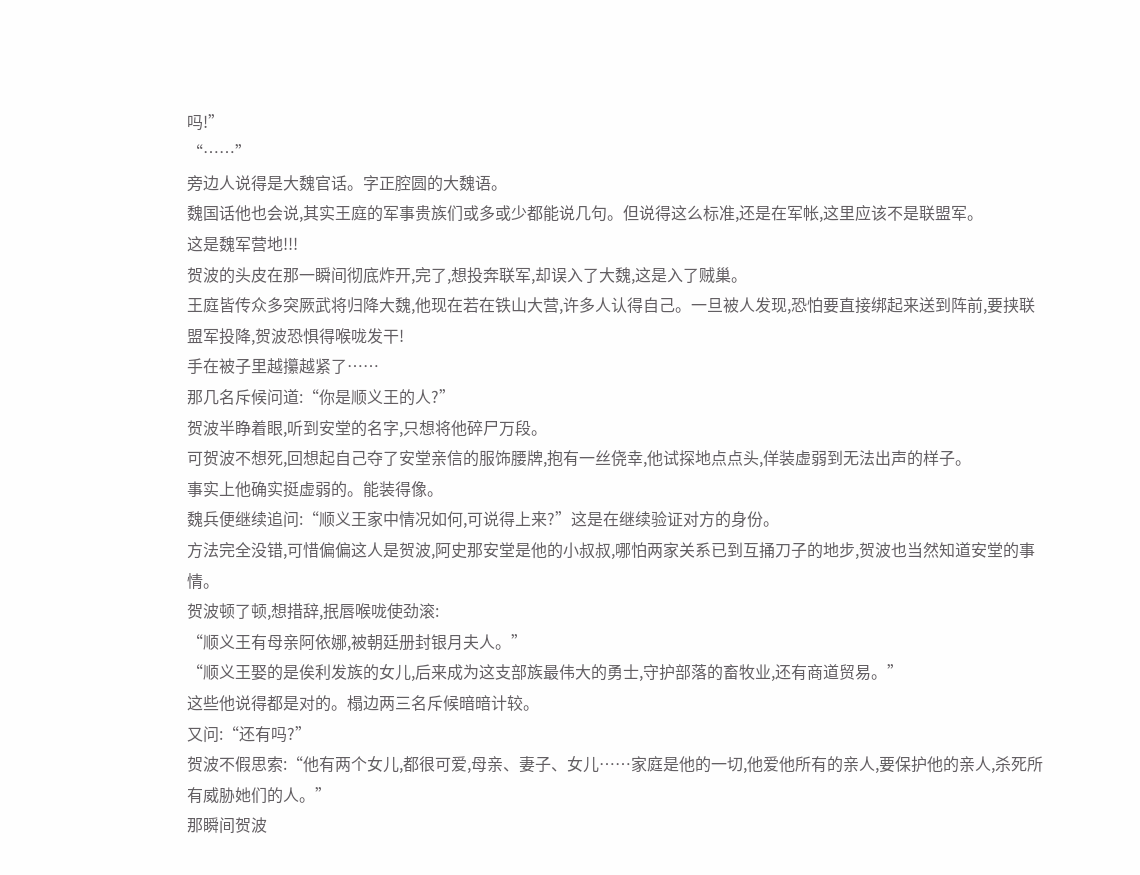吗!”
“……”
旁边人说得是大魏官话。字正腔圆的大魏语。
魏国话他也会说,其实王庭的军事贵族们或多或少都能说几句。但说得这么标准,还是在军帐,这里应该不是联盟军。
这是魏军营地!!!
贺波的头皮在那一瞬间彻底炸开,完了,想投奔联军,却误入了大魏,这是入了贼巢。
王庭皆传众多突厥武将归降大魏,他现在若在铁山大营,许多人认得自己。一旦被人发现,恐怕要直接绑起来送到阵前,要挟联盟军投降,贺波恐惧得喉咙发干!
手在被子里越攥越紧了……
那几名斥候问道:“你是顺义王的人?”
贺波半睁着眼,听到安堂的名字,只想将他碎尸万段。
可贺波不想死,回想起自己夺了安堂亲信的服饰腰牌,抱有一丝侥幸,他试探地点点头,佯装虚弱到无法出声的样子。
事实上他确实挺虚弱的。能装得像。
魏兵便继续追问:“顺义王家中情况如何,可说得上来?”这是在继续验证对方的身份。
方法完全没错,可惜偏偏这人是贺波,阿史那安堂是他的小叔叔,哪怕两家关系已到互捅刀子的地步,贺波也当然知道安堂的事情。
贺波顿了顿,想措辞,抿唇喉咙使劲滚:
“顺义王有母亲阿依娜,被朝廷册封银月夫人。”
“顺义王娶的是俟利发族的女儿,后来成为这支部族最伟大的勇士,守护部落的畜牧业,还有商道贸易。”
这些他说得都是对的。榻边两三名斥候暗暗计较。
又问:“还有吗?”
贺波不假思索:“他有两个女儿,都很可爱,母亲、妻子、女儿……家庭是他的一切,他爱他所有的亲人,要保护他的亲人,杀死所有威胁她们的人。”
那瞬间贺波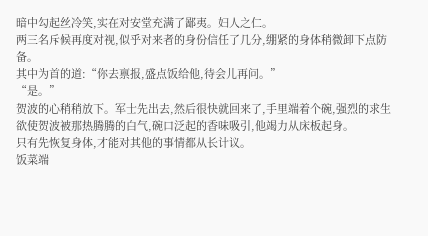暗中勾起丝冷笑,实在对安堂充满了鄙夷。妇人之仁。
两三名斥候再度对视,似乎对来者的身份信任了几分,绷紧的身体稍微卸下点防备。
其中为首的道:“你去禀报,盛点饭给他,待会儿再问。”
“是。”
贺波的心稍稍放下。军士先出去,然后很快就回来了,手里端着个碗,强烈的求生欲使贺波被那热腾腾的白气,碗口泛起的香味吸引,他竭力从床板起身。
只有先恢复身体,才能对其他的事情都从长计议。
饭菜端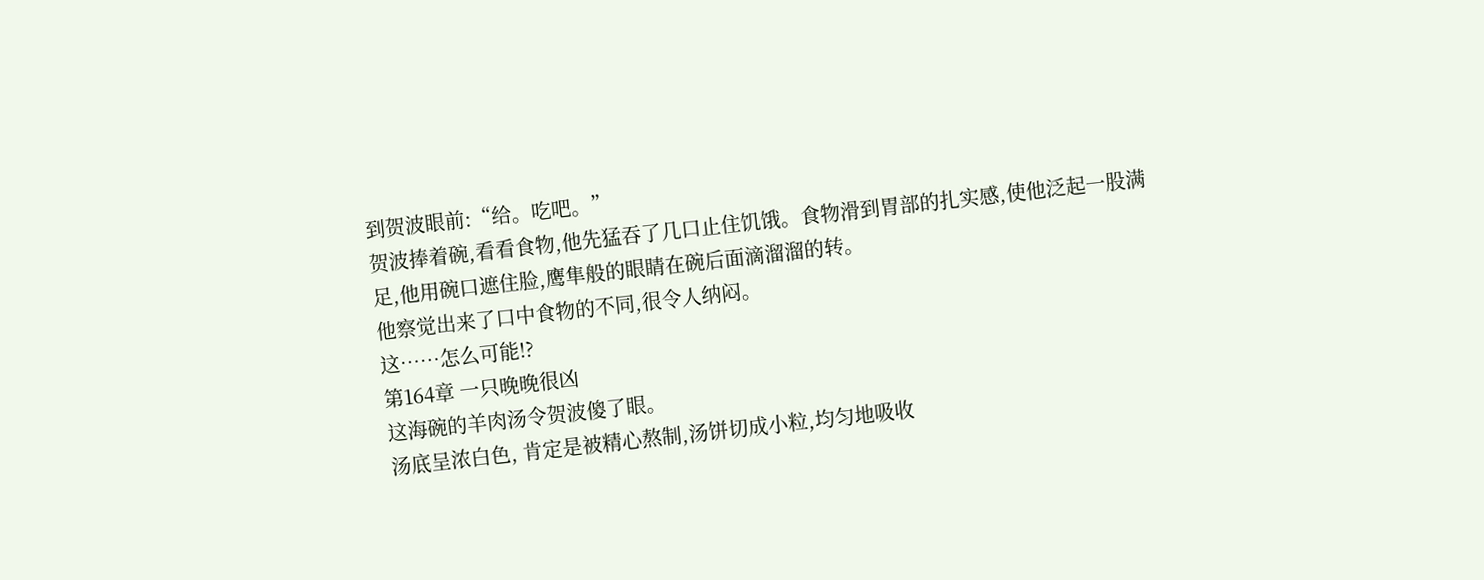到贺波眼前:“给。吃吧。”
贺波捧着碗,看看食物,他先猛吞了几口止住饥饿。食物滑到胃部的扎实感,使他泛起一股满足,他用碗口遮住脸,鹰隼般的眼睛在碗后面滴溜溜的转。
他察觉出来了口中食物的不同,很令人纳闷。
这……怎么可能!?
第164章 一只晚晚很凶
这海碗的羊肉汤令贺波傻了眼。
汤底呈浓白色, 肯定是被精心熬制,汤饼切成小粒,均匀地吸收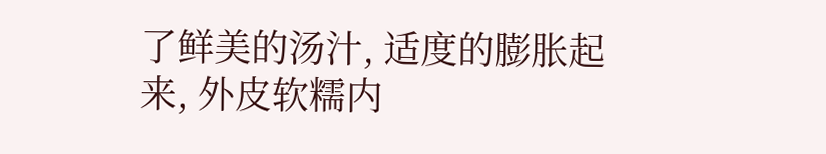了鲜美的汤汁, 适度的膨胀起来, 外皮软糯内